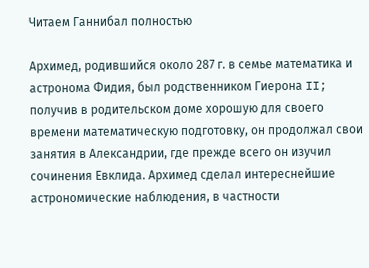Читаем Ганнибал полностью

Архимед, родившийся около 287 г. в семье математика и астронома Фидия, был родственником Гиерона II; получив в родительском доме хорошую для своего времени математическую подготовку, он продолжал свои занятия в Александрии, где прежде всего он изучил сочинения Евклида. Архимед сделал интереснейшие астрономические наблюдения, в частности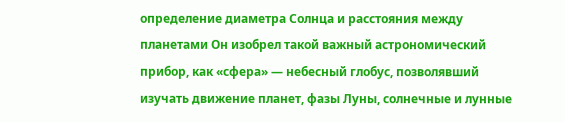определение диаметра Солнца и расстояния между планетами Он изобрел такой важный астрономический прибор, как «сфера» — небесный глобус, позволявший изучать движение планет, фазы Луны, солнечные и лунные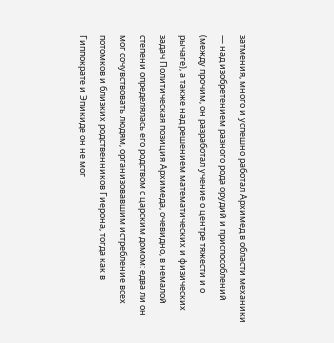затмения, много и успешно работал Архимед в области механики — над изобретением разного рода орудий и приспособлений (между прочим, он разработал учение о центре тяжести и о рычаге), а также над решением математических и физических задач Политическая позиция Архимеда, очевидно, в немалой степени определялась его родством с царским домом: едва ли он мог сочувствовать людям, организовавшим истребление всех потомков и близких родственников Гиерона, тогда как в Гиппократе и Эпикиде он не мог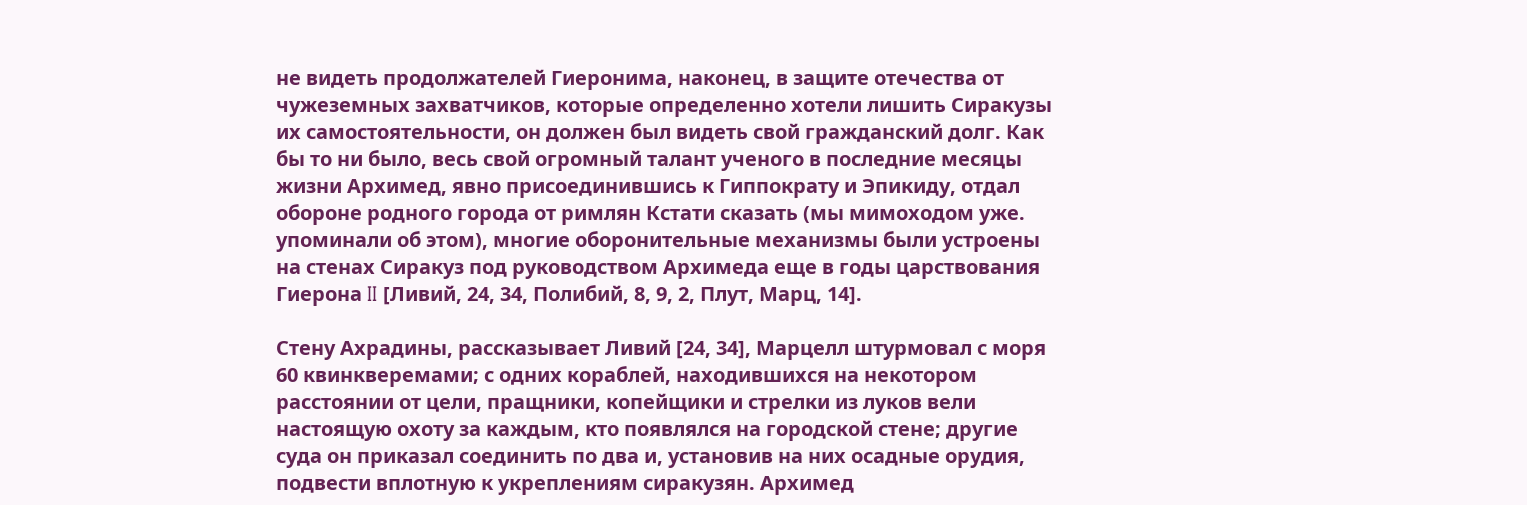не видеть продолжателей Гиеронима, наконец, в защите отечества от чужеземных захватчиков, которые определенно хотели лишить Сиракузы их самостоятельности, он должен был видеть свой гражданский долг. Как бы то ни было, весь свой огромный талант ученого в последние месяцы жизни Архимед, явно присоединившись к Гиппократу и Эпикиду, отдал обороне родного города от римлян Кстати сказать (мы мимоходом уже. упоминали об этом), многие оборонительные механизмы были устроены на стенах Сиракуз под руководством Архимеда еще в годы царствования Гиерона II [Ливий, 24, 34, Полибий, 8, 9, 2, Плут, Марц, 14].

Стену Ахрадины, рассказывает Ливий [24, 34], Марцелл штурмовал с моря 60 квинкверемами; с одних кораблей, находившихся на некотором расстоянии от цели, пращники, копейщики и стрелки из луков вели настоящую охоту за каждым, кто появлялся на городской стене; другие суда он приказал соединить по два и, установив на них осадные орудия, подвести вплотную к укреплениям сиракузян. Архимед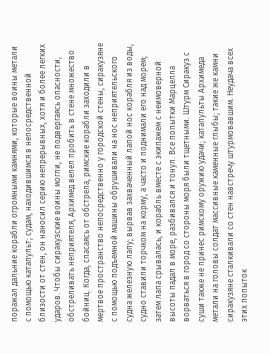поражал дальние корабли огромными камнями, которые воины метали с помощью катапульт; судам, находившимся в непосредственной близости от стен, он наносил серию непрерывных, хотя и более легких ударов. Чтобы сиракузские воины могли, не подвергаясь опасности, обстреливать неприятеля, Архимед велел пробить в стене множество бойниц. Когда, спасаясь от обстрела, римские корабли заходили в мертвое пространство непосредственно у городской стены, сиракузяне с помощью подъемной машины обрушивали на нос неприятельского судна железную лапу; вырвав захваченный лапой нос корабля из воды, судно ставили торчком на корму, а часто и поднимали его над морем; затем лапа срывалась, и корабль вместе с экипажем с неимоверной высоты падал в море, разбивался и тонул. Все попытки Марцелла ворваться в город со стороны моря были тщетными. Штурм Сиракуз с суши также не принес римскому оружию удачи; катапульты Архимеда метали на головы солдат массивные каменные глыбы; такие же камни сиракузяне сталкивали со стен навстречу штурмовавшим. Неудача всех этих попыток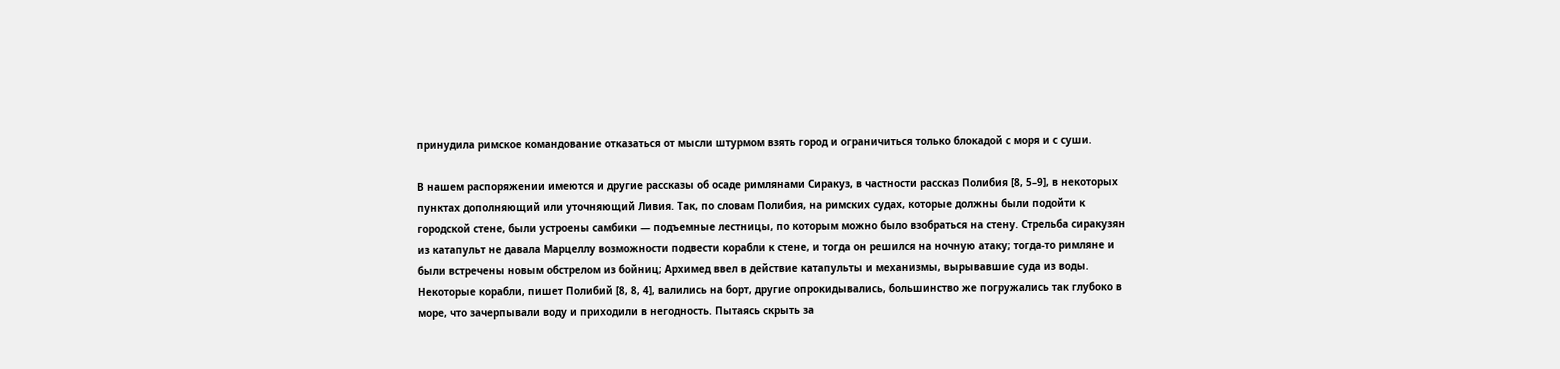принудила римское командование отказаться от мысли штурмом взять город и ограничиться только блокадой с моря и с суши.

В нашем распоряжении имеются и другие рассказы об осаде римлянами Сиракуз, в частности рассказ Полибия [8, 5–9], в некоторых пунктах дополняющий или уточняющий Ливия. Так, по словам Полибия, на римских судах, которые должны были подойти к городской стене, были устроены самбики — подъемные лестницы, по которым можно было взобраться на стену. Стрельба сиракузян из катапульт не давала Марцеллу возможности подвести корабли к стене, и тогда он решился на ночную атаку; тогда-то римляне и были встречены новым обстрелом из бойниц; Архимед ввел в действие катапульты и механизмы, вырывавшие суда из воды. Некоторые корабли, пишет Полибий [8, 8, 4], валились на борт, другие опрокидывались, большинство же погружались так глубоко в море, что зачерпывали воду и приходили в негодность. Пытаясь скрыть за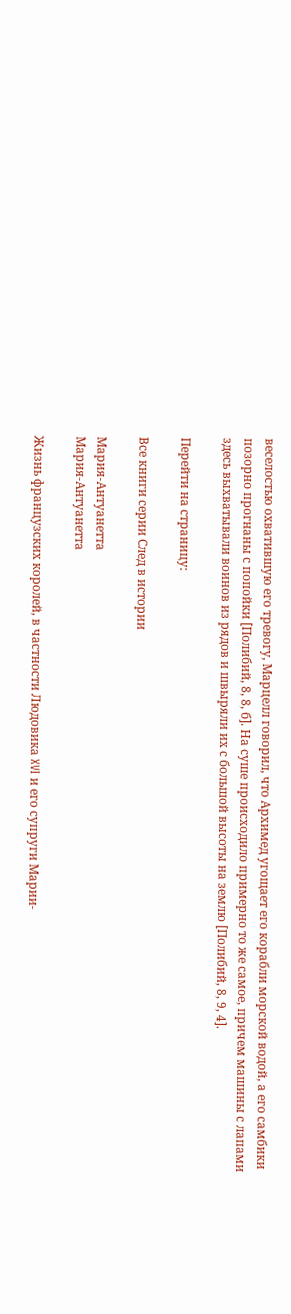веселостью охватившую его тревогу, Марцелл говорил, что Архимед угощает его корабли морской водой, а его самбики позорно прогнаны с попойки [Полибий, 8, 8, б]. На суше происходило примерно то же самое, причем машины с лапами здесь выхватывали воинов из рядов и швыряли их с большой высоты на землю [Полибий, 8, 9, 4].

Перейти на страницу:

Все книги серии След в истории

Мария-Антуанетта
Мария-Антуанетта

Жизнь французских королей, в частности Людовика XVI и его супруги Марии-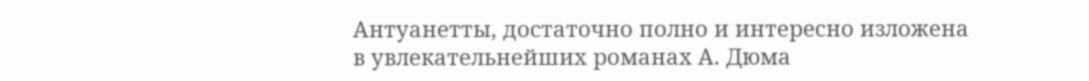Антуанетты, достаточно полно и интересно изложена в увлекательнейших романах А. Дюма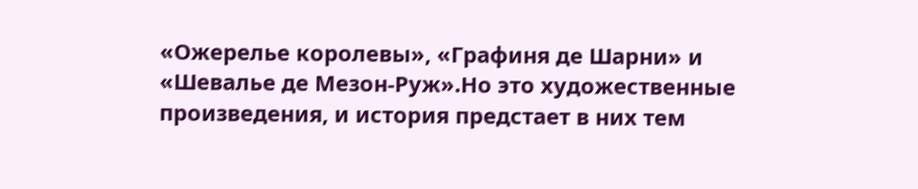«Ожерелье королевы», «Графиня де Шарни» и «Шевалье де Мезон-Руж».Но это художественные произведения, и история предстает в них тем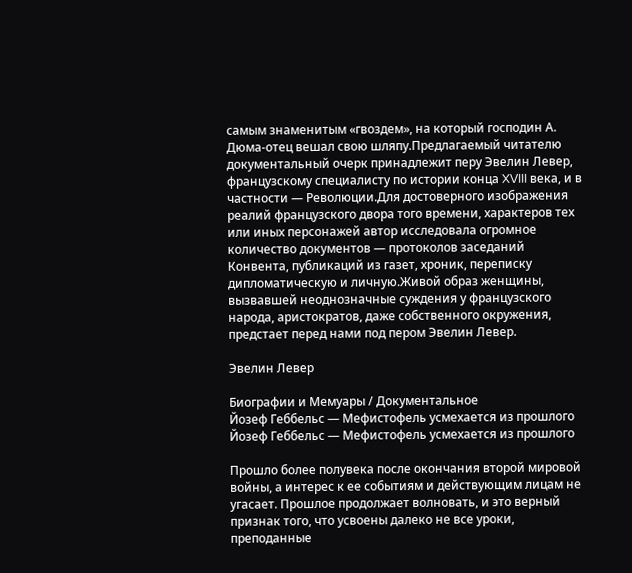самым знаменитым «гвоздем», на который господин А. Дюма-отец вешал свою шляпу.Предлагаемый читателю документальный очерк принадлежит перу Эвелин Левер, французскому специалисту по истории конца XVIII века, и в частности — Революции.Для достоверного изображения реалий французского двора того времени, характеров тех или иных персонажей автор исследовала огромное количество документов — протоколов заседаний Конвента, публикаций из газет, хроник, переписку дипломатическую и личную.Живой образ женщины, вызвавшей неоднозначные суждения у французского народа, аристократов, даже собственного окружения, предстает перед нами под пером Эвелин Левер.

Эвелин Левер

Биографии и Мемуары / Документальное
Йозеф Геббельс — Мефистофель усмехается из прошлого
Йозеф Геббельс — Мефистофель усмехается из прошлого

Прошло более полувека после окончания второй мировой войны, а интерес к ее событиям и действующим лицам не угасает. Прошлое продолжает волновать, и это верный признак того, что усвоены далеко не все уроки, преподанные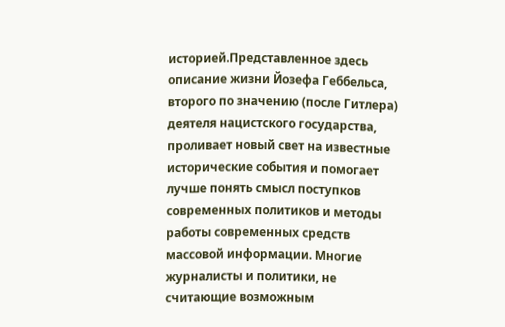историей.Представленное здесь описание жизни Йозефа Геббельса, второго по значению (после Гитлера) деятеля нацистского государства, проливает новый свет на известные исторические события и помогает лучше понять смысл поступков современных политиков и методы работы современных средств массовой информации. Многие журналисты и политики, не считающие возможным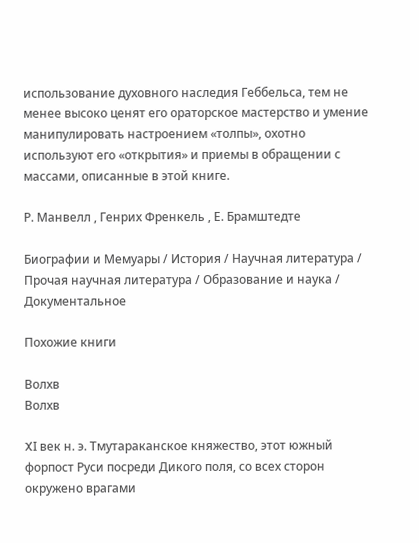использование духовного наследия Геббельса, тем не менее высоко ценят его ораторское мастерство и умение манипулировать настроением «толпы», охотно используют его «открытия» и приемы в обращении с массами, описанные в этой книге.

Р. Манвелл , Генрих Френкель , Е. Брамштедте

Биографии и Мемуары / История / Научная литература / Прочая научная литература / Образование и наука / Документальное

Похожие книги

Волхв
Волхв

XI век н. э. Тмутараканское княжество, этот южный форпост Руси посреди Дикого поля, со всех сторон окружено врагами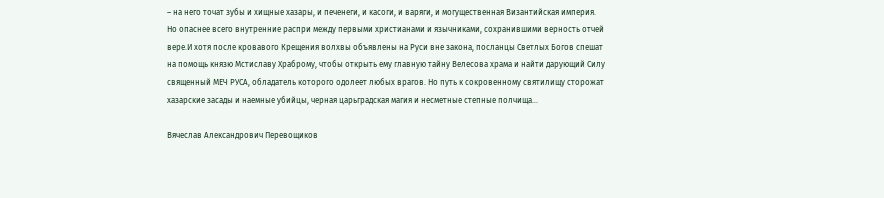– на него точат зубы и хищные хазары, и печенеги, и касоги, и варяги, и могущественная Византийская империя. Но опаснее всего внутренние распри между первыми христианами и язычниками, сохранившими верность отчей вере.И хотя после кровавого Крещения волхвы объявлены на Руси вне закона, посланцы Светлых Богов спешат на помощь князю Мстиславу Храброму, чтобы открыть ему главную тайну Велесова храма и найти дарующий Силу священный МЕЧ РУСА, обладатель которого одолеет любых врагов. Но путь к сокровенному святилищу сторожат хазарские засады и наемные убийцы, черная царьградская магия и несметные степные полчища…

Вячеслав Александрович Перевощиков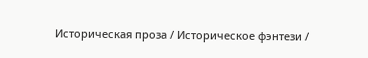Историческая проза / Историческое фэнтези /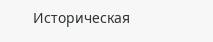Историческая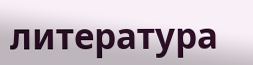литература